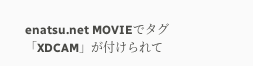enatsu.net MOVIEでタグ「XDCAM」が付けられて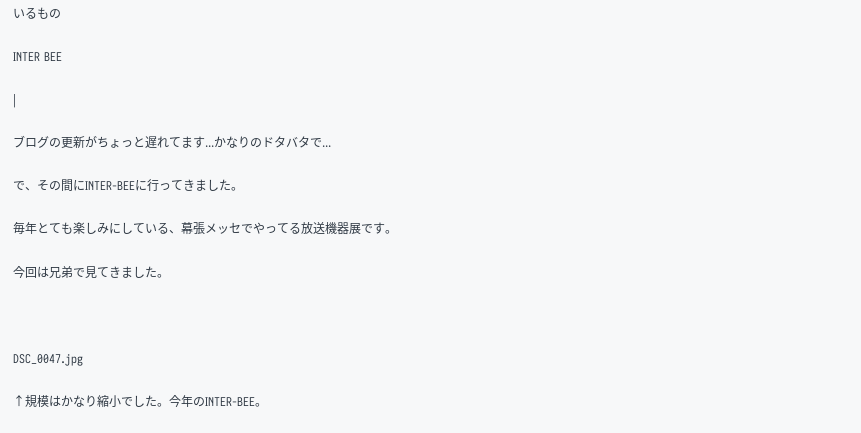いるもの

INTER BEE

|

ブログの更新がちょっと遅れてます...かなりのドタバタで...

で、その間にINTER-BEEに行ってきました。

毎年とても楽しみにしている、幕張メッセでやってる放送機器展です。

今回は兄弟で見てきました。



DSC_0047.jpg

↑規模はかなり縮小でした。今年のINTER-BEE。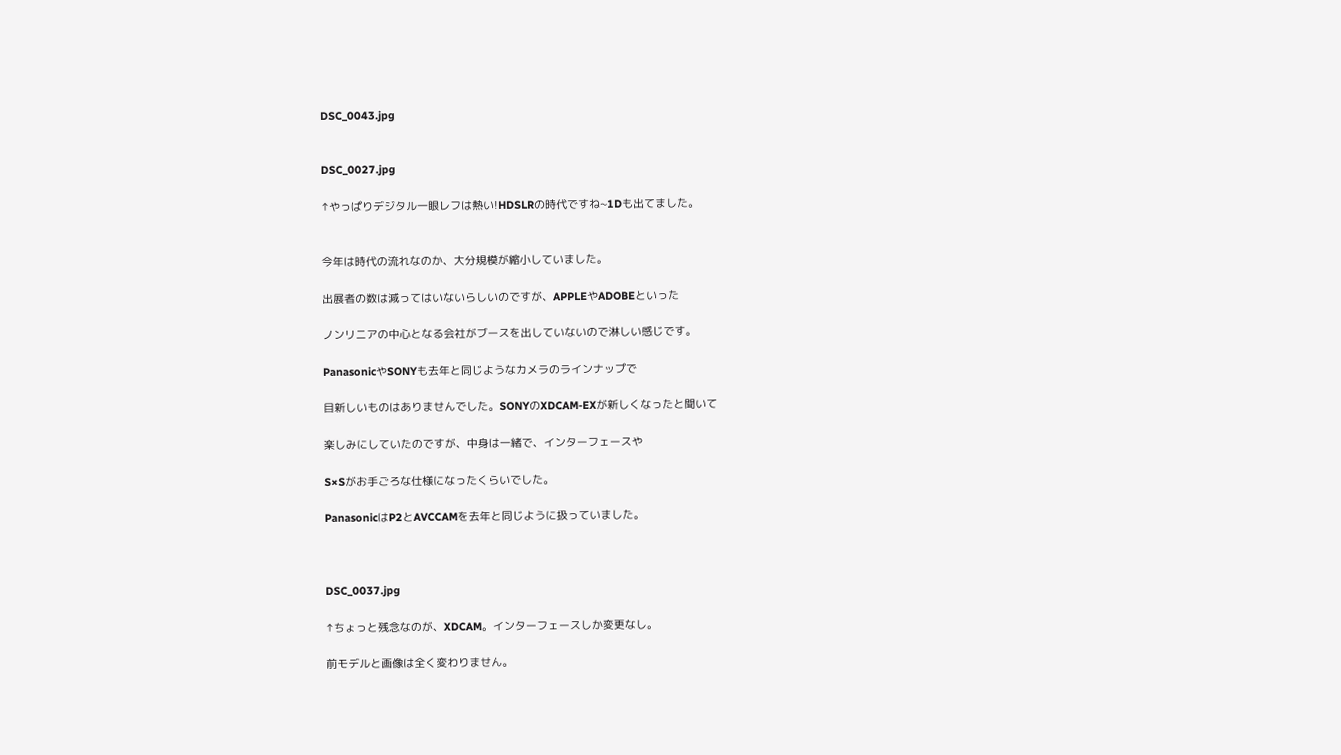DSC_0043.jpg


DSC_0027.jpg

↑やっぱりデジタル一眼レフは熱い!HDSLRの時代ですね~1Dも出てました。


今年は時代の流れなのか、大分規模が縮小していました。

出展者の数は減ってはいないらしいのですが、APPLEやADOBEといった

ノンリニアの中心となる会社がブースを出していないので淋しい感じです。

PanasonicやSONYも去年と同じようなカメラのラインナップで

目新しいものはありませんでした。SONYのXDCAM-EXが新しくなったと聞いて

楽しみにしていたのですが、中身は一緒で、インターフェースや

S×Sがお手ごろな仕様になったくらいでした。

PanasonicはP2とAVCCAMを去年と同じように扱っていました。



DSC_0037.jpg

↑ちょっと残念なのが、XDCAM。インターフェースしか変更なし。

前モデルと画像は全く変わりません。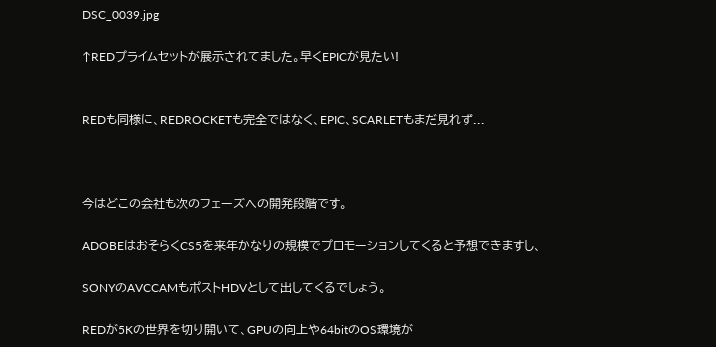DSC_0039.jpg

↑REDプライムセットが展示されてました。早くEPICが見たい!


REDも同様に、REDROCKETも完全ではなく、EPIC、SCARLETもまだ見れず...



今はどこの会社も次のフェーズへの開発段階です。

ADOBEはおそらくCS5を来年かなりの規模でプロモーションしてくると予想できますし、

SONYのAVCCAMもポストHDVとして出してくるでしょう。

REDが5Kの世界を切り開いて、GPUの向上や64bitのOS環境が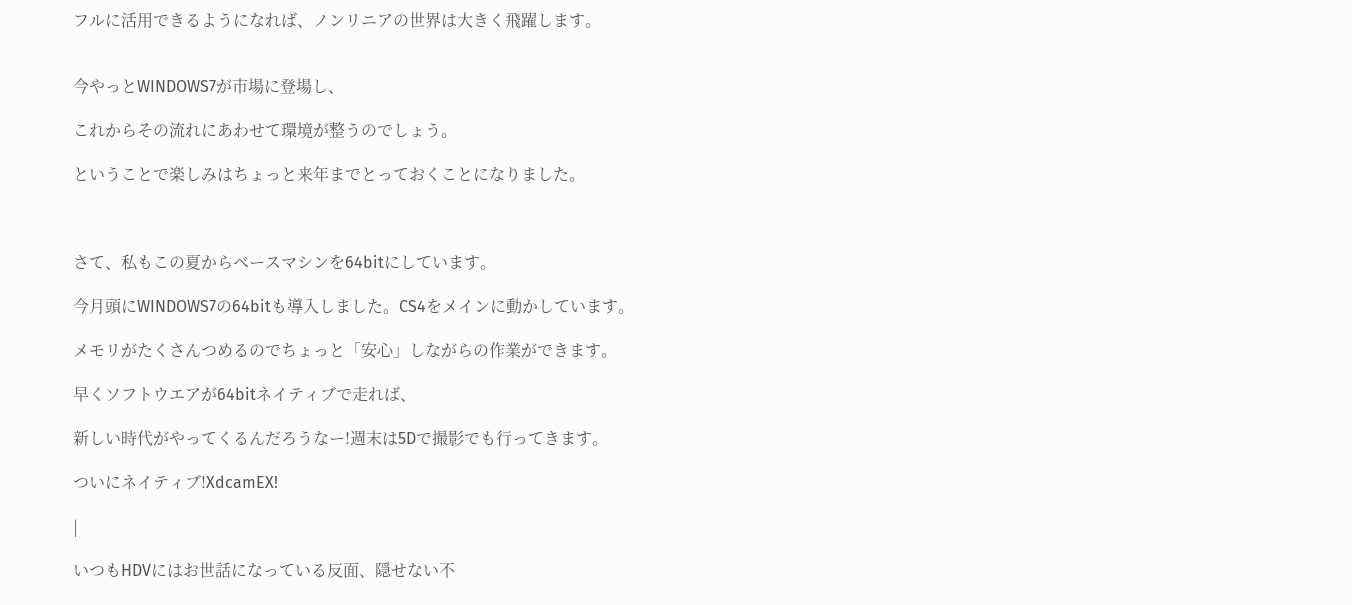フルに活用できるようになれば、ノンリニアの世界は大きく飛躍します。


今やっとWINDOWS7が市場に登場し、

これからその流れにあわせて環境が整うのでしょう。

ということで楽しみはちょっと来年までとっておくことになりました。



さて、私もこの夏からベースマシンを64bitにしています。

今月頭にWINDOWS7の64bitも導入しました。CS4をメインに動かしています。

メモリがたくさんつめるのでちょっと「安心」しながらの作業ができます。

早くソフトウエアが64bitネイティブで走れば、

新しい時代がやってくるんだろうなー!週末は5Dで撮影でも行ってきます。

ついにネイティブ!XdcamEX!

|

いつもHDVにはお世話になっている反面、隠せない不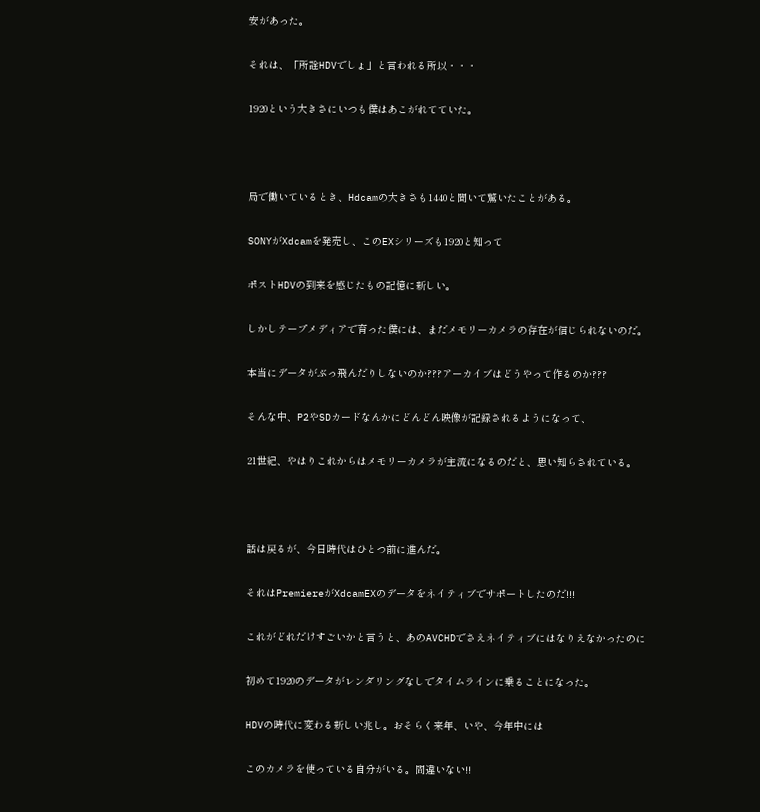安があった。

それは、「所詮HDVでしょ」と言われる所以・・・

1920という大きさにいつも僕はあこがれてていた。



局で働いているとき、Hdcamの大きさも1440と聞いて驚いたことがある。

SONYがXdcamを発売し、このEXシリーズも1920と知って

ポストHDVの到来を感じたもの記憶に新しい。

しかしテープメディアで育った僕には、まだメモリーカメラの存在が信じられないのだ。

本当にデータがぶっ飛んだりしないのか???アーカイブはどうやって作るのか???

そんな中、P2やSDカードなんかにどんどん映像が記録されるようになって、

21世紀、やはりこれからはメモリーカメラが主流になるのだと、思い知らされている。



話は戻るが、今日時代はひとつ前に進んだ。

それはPremiereがXdcamEXのデータをネイティブでサポートしたのだ!!!

これがどれだけすごいかと言うと、あのAVCHDでさえネイティブにはなりえなかったのに

初めて1920のデータがレンダリングなしでタイムラインに乗ることになった。

HDVの時代に変わる新しい兆し。おそらく来年、いや、今年中には

このカメラを使っている自分がいる。間違いない!!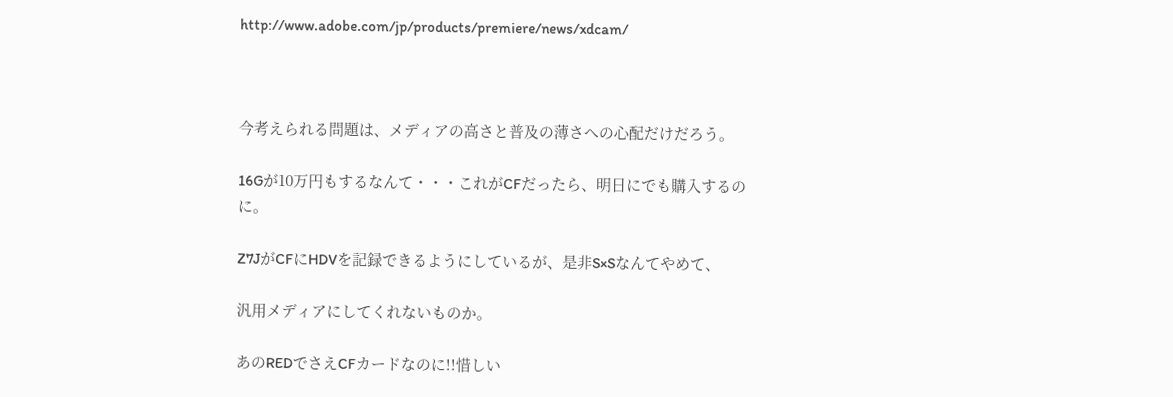http://www.adobe.com/jp/products/premiere/news/xdcam/



今考えられる問題は、メディアの高さと普及の薄さへの心配だけだろう。

16Gが10万円もするなんて・・・これがCFだったら、明日にでも購入するのに。

Z7JがCFにHDVを記録できるようにしているが、是非S×Sなんてやめて、

汎用メディアにしてくれないものか。

あのREDでさえCFカードなのに!!惜しい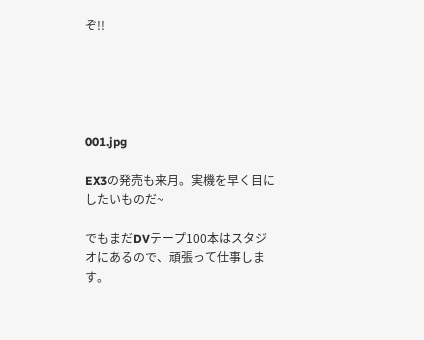ぞ!!





001.jpg

EX3の発売も来月。実機を早く目にしたいものだ~

でもまだDVテープ100本はスタジオにあるので、頑張って仕事します。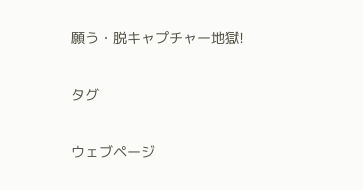願う・脱キャプチャー地獄!

タグ

ウェブページ